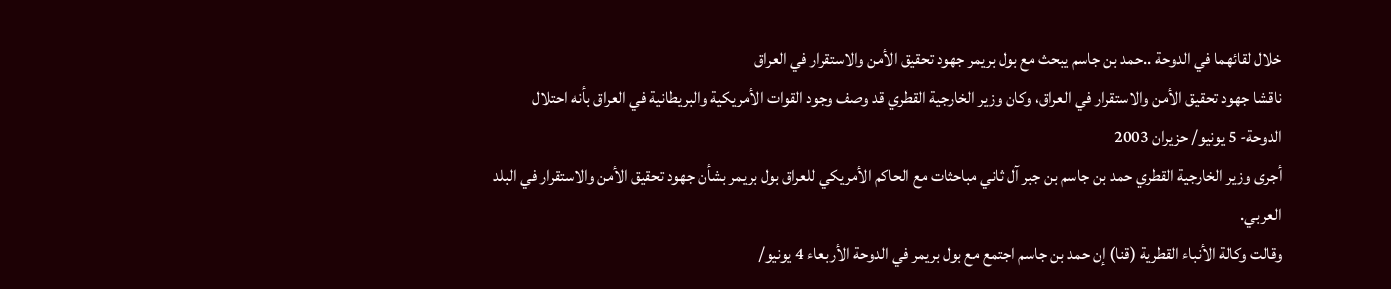خلال لقائهما في الدوحة ..حمد بن جاسم يبحث مع بول بريمر جهود تحقيق الأمن والاستقرار في العراق
ناقشا جهود تحقيق الأمن والاستقرار في العراق، وكان وزير الخارجية القطري قد وصف وجود القوات الأمريكية والبريطانية في العراق بأنه احتلال
الدوحة- 5 يونيو/ حزيران 2003
أجرى وزير الخارجية القطري حمد بن جاسم بن جبر آل ثاني مباحثات مع الحاكم الأمريكي للعراق بول بريمر بشأن جهود تحقيق الأمن والاستقرار في البلد العربي.
وقالت وكالة الأنباء القطرية (قنا) إن حمد بن جاسم اجتمع مع بول بريمر في الدوحة الأربعاء 4 يونيو/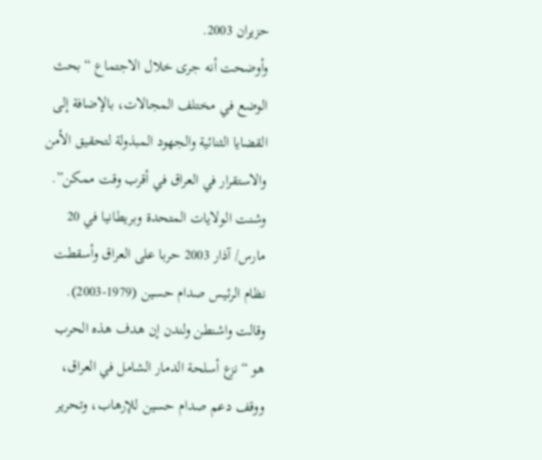حزيران 2003.
وأوضحت أنه جرى خلال الاجتماع “بحث الوضع في مختلف المجالات، بالإضافة إلى القضايا الثنائية والجهود المبذولة لتحقيق الأمن والاستقرار في العراق في أقرب وقت ممكن”.
وشنت الولايات المتحدة وبريطانيا في 20 مارس/ آذار 2003 حربا على العراق وأسقطت نظام الرئيس صدام حسين (1979-2003).
وقالت واشنطن ولندن إن هدف هذه الحرب هو “نزع أسلحة الدمار الشامل في العراق، ووقف دعم صدام حسين للإرهاب، وتحرير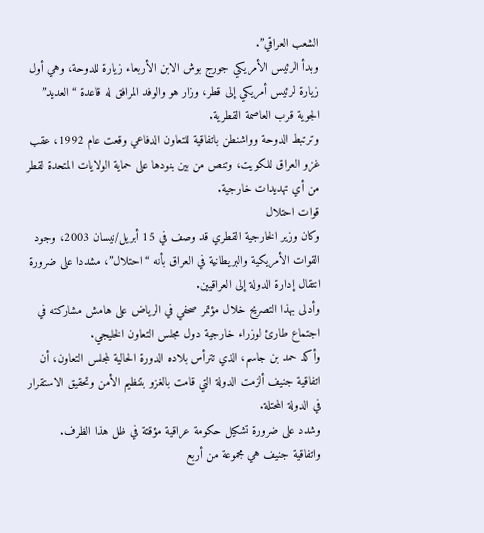الشعب العراقي”.
وبدأ الرئيس الأمريكي جورج بوش الابن الأربعاء زيارة للدوحة، وهي أول زيارة لرئيس أمريكي إلى قطر، وزار هو والوفد المرافق له قاعدة “العديد” الجوية قرب العاصمة القطرية.
وترتبط الدوحة وواشنطن باتفاقية للتعاون الدفاعي وقعت عام 1992، عقب غزو العراق للكويت، وتنص من بين بنودها على حماية الولايات المتحدة لقطر من أي تهديدات خارجية.
قوات احتلال
وكان وزير الخارجية القطري قد وصف في 15 أبريل/نيسان 2003، وجود القوات الأمريكية والبريطانية في العراق بأنه “احتلال”، مشددا على ضرورة انتقال إدارة الدولة إلى العراقيين.
وأدلى بهذا التصريح خلال مؤتمر صحفي في الرياض على هامش مشاركته في اجتماع طارئ لوزراء خارجية دول مجلس التعاون الخليجي.
وأكد حمد بن جاسم، الذي تترأس بلاده الدورة الحالية لمجلس التعاون، أن اتفاقية جنيف ألزمت الدولة التي قامت بالغزو بتنظيم الأمن وتحقيق الاستقرار في الدولة المحتلة.
وشدد على ضرورة تشكيل حكومة عراقية مؤقتة في ظل هذا الظرف.
واتفاقية جنيف هي مجموعة من أربع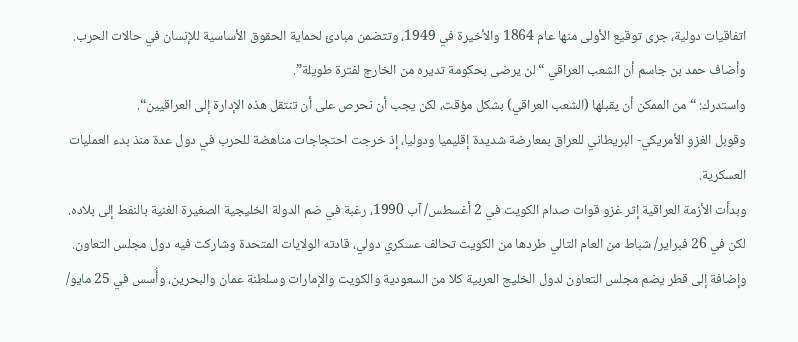اتفاقيات دولية، جرى توقيع الأولى منها عام 1864 والأخيرة في 1949، وتتضمن مبادئ لحماية الحقوق الأساسية للإنسان في حالات الحرب.
وأضاف حمد بن جاسم أن الشعب العراقي “لن يرضى بحكومة تديره من الخارج لفترة طويلة”.
واستدرك: “من الممكن أن يقبلها (الشعب العراقي) بشكل مؤقت، لكن يجب أن نحرص على أن تنتقل هذه الإدارة إلى العراقيين“.
وقوبل الغزو الأمريكي- البريطاني للعراق بمعارضة شديدة إقليميا ودوليا، إذ خرجت احتجاجات مناهضة للحرب في دول عدة منذ بدء العمليات العسكرية.
وبدأت الأزمة العراقية إثر غزو قوات صدام الكويت في 2 أغسطس/ آب 1990، رغبة في ضم الدولة الخليجية الصغيرة الغنية بالنفط إلى بلاده.
لكن في 26 فبراير/ شباط من العام التالي طردها من الكويت تحالف عسكري دولي، قادته الولايات المتحدة وشاركت فيه دول مجلس التعاون.
وإضافة إلى قطر يضم مجلس التعاون لدول الخليج العربية كلا من السعودية والكويت والإمارات وسلطنة عمان والبحرين، وأُسس في 25 مايو/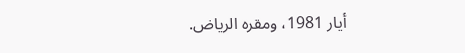أيار 1981، ومقره الرياض.